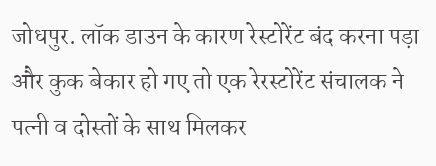जोधपुर. लॉक डाउन के कारण रेस्टोरेंट बंद करना पड़ा और कुक बेकार हो गए तो एक रेरस्टोरेंट संचालक ने पत्नी व दोस्तों के साथ मिलकर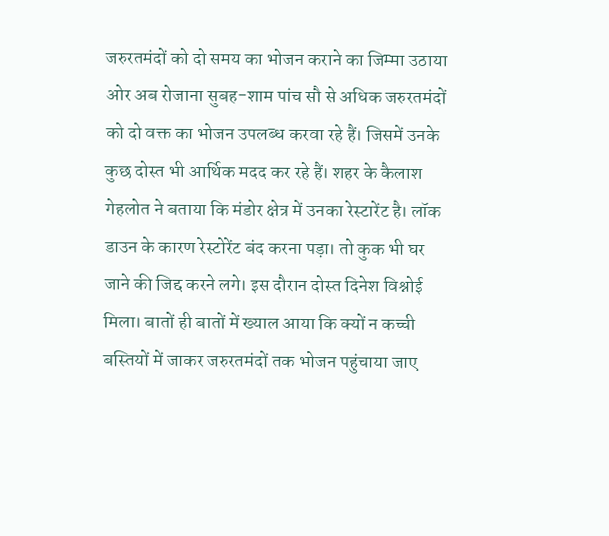जरुरतमंदों को दो समय का भोजन कराने का जिम्मा उठाया ओर अब रोजाना सुबह-शाम पांच सौ से अधिक जरुरतमंदों को दो वक्त का भोजन उपलब्ध करवा रहे हैं। जिसमें उनके कुछ दोस्त भी आर्थिक मदद कर रहे हैं। शहर के कैलाश गेहलोत ने बताया कि मंडोर क्षेत्र में उनका रेस्टारेंट है। लॉक डाउन के कारण रेस्टोरेंट बंद करना पड़ा। तो कुक भी घर जाने की जिद्द करने लगे। इस दौरान दोस्त दिनेश विश्नोई मिला। बातों ही बातों में ख्याल आया कि क्यों न कच्ची बस्तियों में जाकर जरुरतमंदों तक भोजन पहुंचाया जाए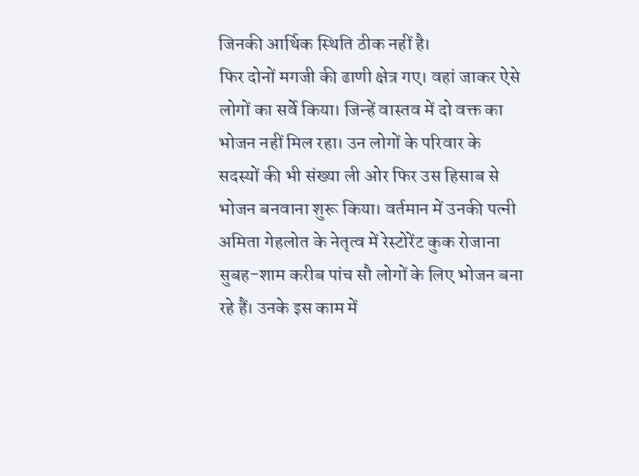जिनकी आर्थिक स्थिति ठीक नहीं है।
फिर दोनों मगजी की ढाणी क्षेत्र गए। वहां जाकर ऐसे लोगों का सर्वे किया। जिन्हें वास्तव में दो वक्त का भोजन नहीं मिल रहा। उन लोगों के परिवार के सदस्यों की भी संख्या ली ओर फिर उस हिसाब से भोजन बनवाना शुरू किया। वर्तमान में उनकी पत्नी अमिता गेहलोत के नेतृत्व में रेस्टोरेंट कुक रोजाना सुबह-शाम करीब पांच सौ लोगों के लिए भोजन बना रहे हैं। उनके इस काम में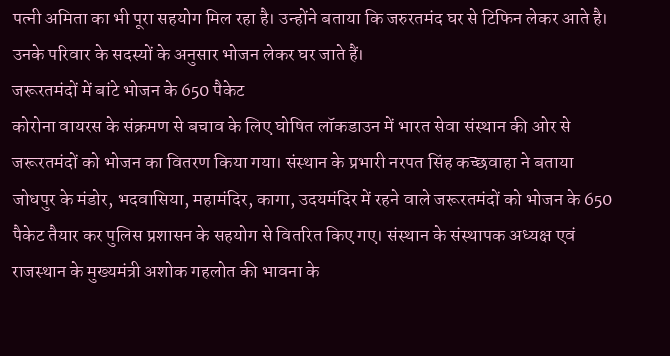पत्नी अमिता का भी पूरा सहयोग मिल रहा है। उन्होंने बताया कि जरुरतमंद घर से टिफिन लेकर आते है। उनके परिवार के सदस्यों के अनुसार भोजन लेकर घर जाते हैं।
जरूरतमंदों में बांटे भोजन के 650 पैकेट
कोरोना वायरस के संक्रमण से बचाव के लिए घोषित लॉकडाउन में भारत सेवा संस्थान की ओर से जरूरतमंदों को भोजन का वितरण किया गया। संस्थान के प्रभारी नरपत सिंह कच्छवाहा ने बताया जोधपुर के मंडोर, भदवासिया, महामंदिर, कागा, उदयमंदिर में रहने वाले जरूरतमंदों को भोजन के 650 पैकेट तैयार कर पुलिस प्रशासन के सहयोग से वितरित किए गए। संस्थान के संस्थापक अध्यक्ष एवं राजस्थान के मुख्यमंत्री अशोक गहलोत की भावना के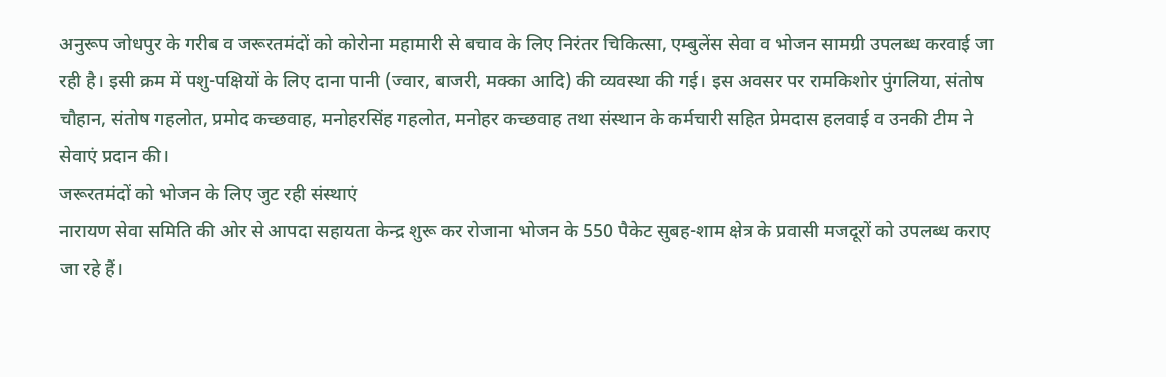अनुरूप जोधपुर के गरीब व जरूरतमंदों को कोरोना महामारी से बचाव के लिए निरंतर चिकित्सा, एम्बुलेंस सेवा व भोजन सामग्री उपलब्ध करवाई जा रही है। इसी क्रम में पशु-पक्षियों के लिए दाना पानी (ज्वार, बाजरी, मक्का आदि) की व्यवस्था की गई। इस अवसर पर रामकिशोर पुंगलिया, संतोष चौहान, संतोष गहलोत, प्रमोद कच्छवाह, मनोहरसिंह गहलोत, मनोहर कच्छवाह तथा संस्थान के कर्मचारी सहित प्रेमदास हलवाई व उनकी टीम ने सेवाएं प्रदान की।
जरूरतमंदों को भोजन के लिए जुट रही संस्थाएं
नारायण सेवा समिति की ओर से आपदा सहायता केन्द्र शुरू कर रोजाना भोजन के 550 पैकेट सुबह-शाम क्षेत्र के प्रवासी मजदूरों को उपलब्ध कराए जा रहे हैं।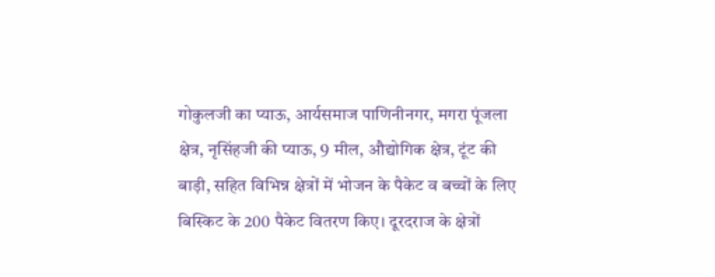गोकुलजी का प्याऊ, आर्यसमाज पाणिनीनगर, मगरा पूंजला क्षेत्र, नृसिंहजी की प्याऊ, 9 मील, औद्योगिक क्षेत्र, टूंट की बाड़ी, सहित विभिन्न क्षेत्रों में भोजन के पैकेट व बच्चों के लिए बिस्किट के 200 पैकेट वितरण किए। दूरदराज के क्षेत्रों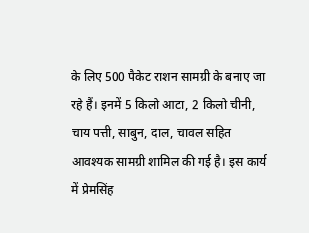के लिए 500 पैकेट राशन सामग्री के बनाए जा रहे हैं। इनमें 5 किलो आटा, 2 किलो चीनी, चाय पत्ती, साबुन, दाल, चावल सहित आवश्यक सामग्री शामिल की गई है। इस कार्य में प्रेमसिंह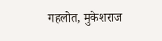गहलोत, मुकेशराज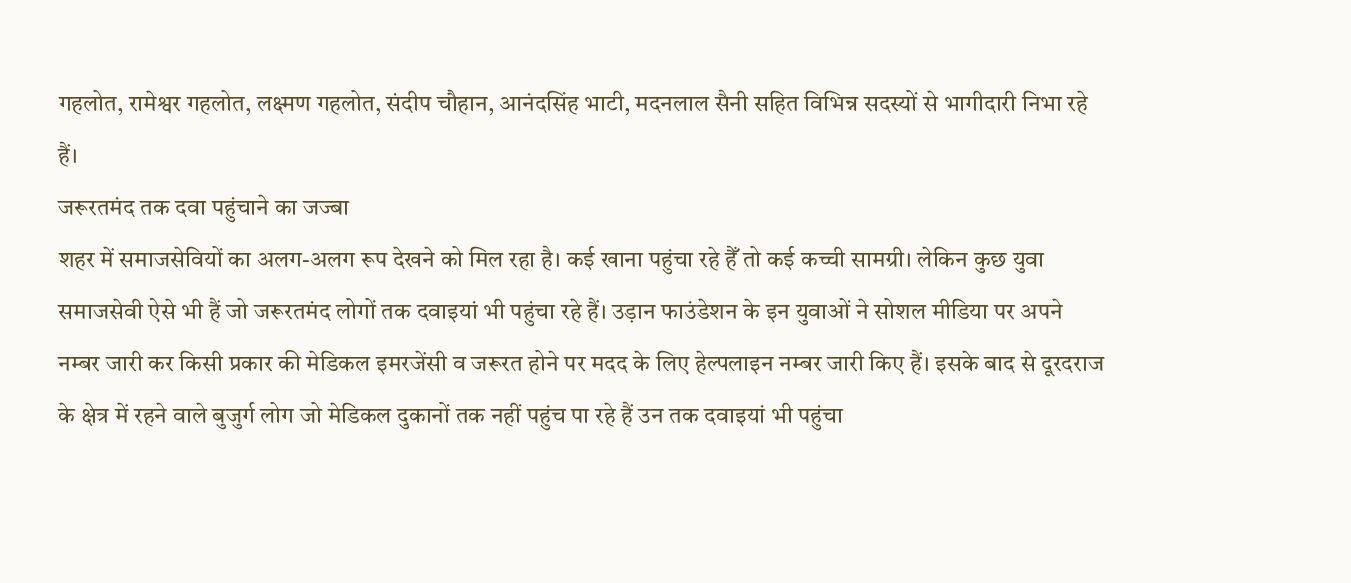गहलोत, रामेश्वर गहलोत, लक्ष्मण गहलोत, संदीप चौहान, आनंदसिंह भाटी, मदनलाल सैनी सहित विभिन्न सदस्यों से भागीदारी निभा रहे हैं।
जरूरतमंद तक दवा पहुंचाने का जज्बा
शहर में समाजसेवियों का अलग-अलग रूप देखने को मिल रहा है। कई खाना पहुंचा रहे हैँ तो कई कच्ची सामग्री। लेकिन कुछ युवा समाजसेवी ऐसे भी हैं जो जरूरतमंद लोगों तक दवाइयां भी पहुंचा रहे हैं। उड़ान फाउंडेशन के इन युवाओं ने सोशल मीडिया पर अपने नम्बर जारी कर किसी प्रकार की मेडिकल इमरजेंसी व जरूरत होने पर मदद के लिए हेल्पलाइन नम्बर जारी किए हैं। इसके बाद से दूरदराज के क्षेत्र में रहने वाले बुजुर्ग लोग जो मेडिकल दुकानों तक नहीं पहुंच पा रहे हैं उन तक दवाइयां भी पहुंचा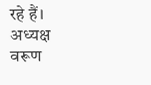रहे हैं। अध्यक्ष वरूण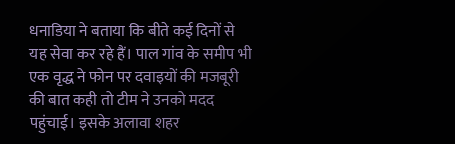धनाडिया ने बताया कि बीते कई दिनों से यह सेवा कर रहे हैं। पाल गांव के समीप भी एक वृद्ध ने फोन पर दवाइयों की मजबूरी की बात कही तो टीम ने उनको मदद पहुंचाई। इसके अलावा शहर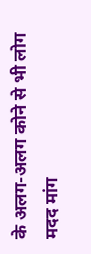के अलग-अलग कोने से भी लोग मदद मांग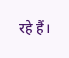रहे हैं।